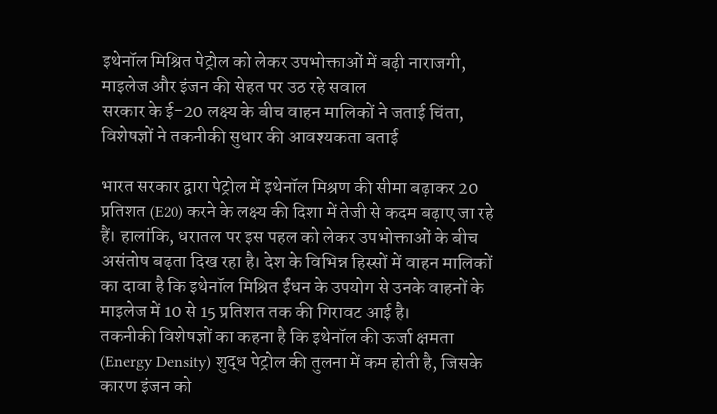इथेनॉल मिश्रित पेट्रोल को लेकर उपभोक्ताओं में बढ़ी नाराजगी, माइलेज और इंजन की सेहत पर उठ रहे सवाल
सरकार के ई-20 लक्ष्य के बीच वाहन मालिकों ने जताई चिंता, विशेषज्ञों ने तकनीकी सुधार की आवश्यकता बताई

भारत सरकार द्वारा पेट्रोल में इथेनॉल मिश्रण की सीमा बढ़ाकर 20 प्रतिशत (E20) करने के लक्ष्य की दिशा में तेजी से कदम बढ़ाए जा रहे हैं। हालांकि, धरातल पर इस पहल को लेकर उपभोक्ताओं के बीच असंतोष बढ़ता दिख रहा है। देश के विभिन्न हिस्सों में वाहन मालिकों का दावा है कि इथेनॉल मिश्रित ईंधन के उपयोग से उनके वाहनों के माइलेज में 10 से 15 प्रतिशत तक की गिरावट आई है।
तकनीकी विशेषज्ञों का कहना है कि इथेनॉल की ऊर्जा क्षमता (Energy Density) शुद्ध पेट्रोल की तुलना में कम होती है, जिसके कारण इंजन को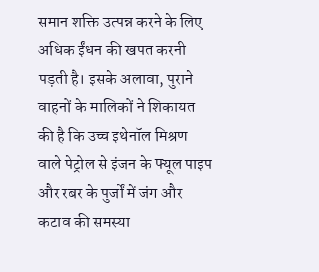समान शक्ति उत्पन्न करने के लिए अधिक ईंधन की खपत करनी पड़ती है। इसके अलावा, पुराने वाहनों के मालिकों ने शिकायत की है कि उच्च इथेनॉल मिश्रण वाले पेट्रोल से इंजन के फ्यूल पाइप और रबर के पुर्जों में जंग और कटाव की समस्या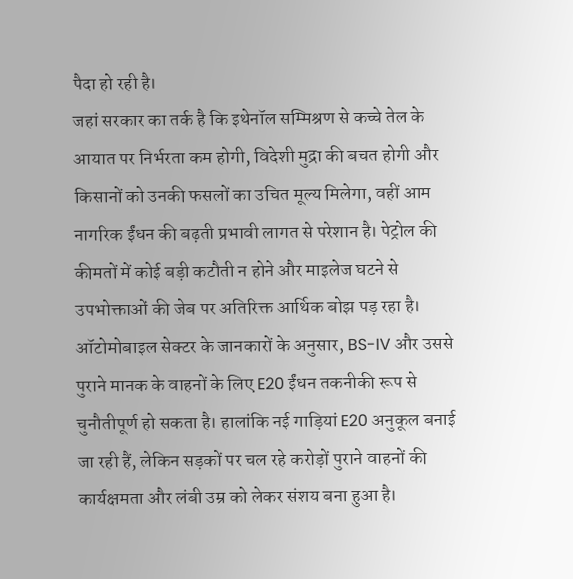पैदा हो रही है।
जहां सरकार का तर्क है कि इथेनॉल सम्मिश्रण से कच्चे तेल के आयात पर निर्भरता कम होगी, विदेशी मुद्रा की बचत होगी और किसानों को उनकी फसलों का उचित मूल्य मिलेगा, वहीं आम नागरिक ईंधन की बढ़ती प्रभावी लागत से परेशान है। पेट्रोल की कीमतों में कोई बड़ी कटौती न होने और माइलेज घटने से उपभोक्ताओं की जेब पर अतिरिक्त आर्थिक बोझ पड़ रहा है।
ऑटोमोबाइल सेक्टर के जानकारों के अनुसार, BS-IV और उससे पुराने मानक के वाहनों के लिए E20 ईंधन तकनीकी रूप से चुनौतीपूर्ण हो सकता है। हालांकि नई गाड़ियां E20 अनुकूल बनाई जा रही हैं, लेकिन सड़कों पर चल रहे करोड़ों पुराने वाहनों की कार्यक्षमता और लंबी उम्र को लेकर संशय बना हुआ है।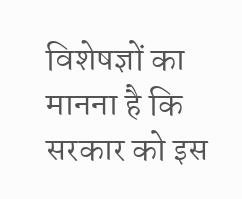विशेषज्ञों का मानना है कि सरकार को इस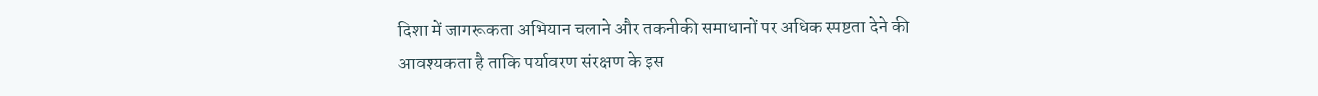दिशा में जागरूकता अभियान चलाने और तकनीकी समाधानों पर अधिक स्पष्टता देने की आवश्यकता है ताकि पर्यावरण संरक्षण के इस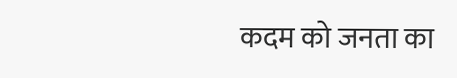कदम को जनता का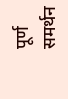पूर्ण समर्थन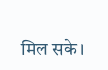मिल सके।